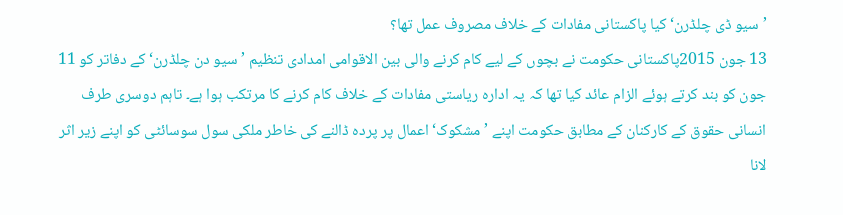’سیو ڈی چلڈرن‘ کیا پاکستانی مفادات کے خلاف مصروف عمل تھا؟
13 جون 2015پاکستانی حکومت نے بچوں کے لیے کام کرنے والی بین الاقوامی امدادی تنظیم ’سیو دن چلڈرن‘ کے دفاتر کو 11 جون کو بند کرتے ہوئے الزام عائد کیا تھا کہ یہ ادارہ ریاستی مفادات کے خلاف کام کرنے کا مرتکب ہوا ہے۔ تاہم دوسری طرف انسانی حقوق کے کارکنان کے مطابق حکومت اپنے ’مشکوک‘ اعمال پر پردہ ڈالنے کی خاطر ملکی سول سوسائٹی کو اپنے زیر اثر لانا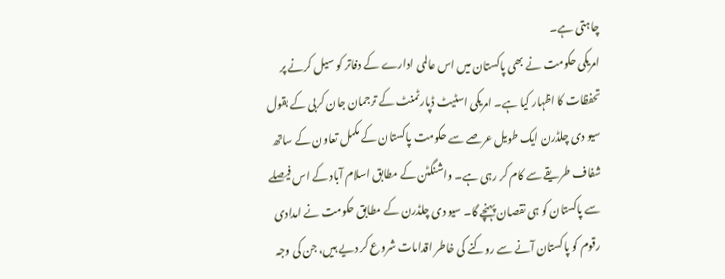چاہتی ہے۔
امریکی حکومت نے بھی پاکستان میں اس عالمی ادارے کے دفاتر کو سیل کرنے پر تحفظات کا اظہار کیا ہے۔ امریکی اسٹیٹ ڈپارٹمنٹ کے ترجمان جان کربی کے بقول سیو دی چلڈرن ایک طویل عرصے سے حکومت پاکستان کے مکمل تعاون کے ساتھ شفاف طریقے سے کام کر رہی ہے۔ واشنگٹن کے مطابق اسلام آباد کے اس فیصلے سے پاکستان کو ہی نقصان پہنچے گا۔ سیو دی چلڈرن کے مطابق حکومت نے امدادی رقوم کو پاکستان آنے سے روکنے کی خاطر اقدامات شروع کر دیے ہیں، جن کی وجہ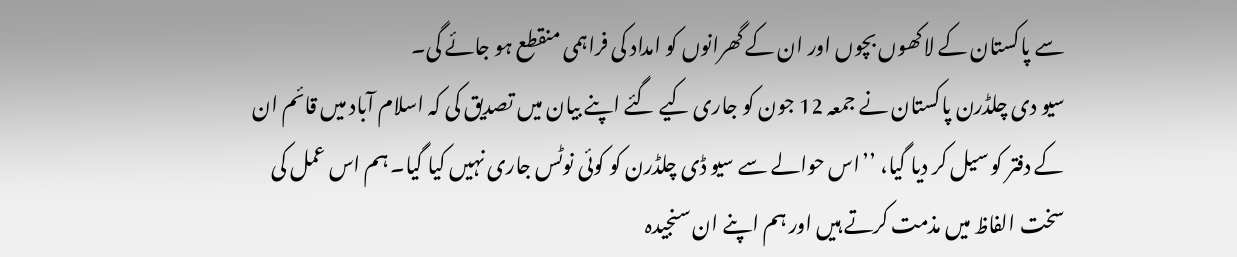سے پاکستان کے لاکھوں بچوں اور ان کے گھرانوں کو امداد کی فراہمی منقطع ہو جائے گی۔
سیو دی چلڈرن پاکستان نے جمعہ 12 جون کو جاری کیے گئے اپنے بیان میں تصدیق کی کہ اسلام آباد میں قائم ان کے دفتر کو سیل کر دیا گیا، ’’اس حوالے سے سیو ڈی چلڈرن کو کوئی نوٹس جاری نہیں کیا گیا۔ ہم اس عمل کی سخت الفاظ میں مذمت کرتے ہیں اور ہم اپنے ان سنجیدہ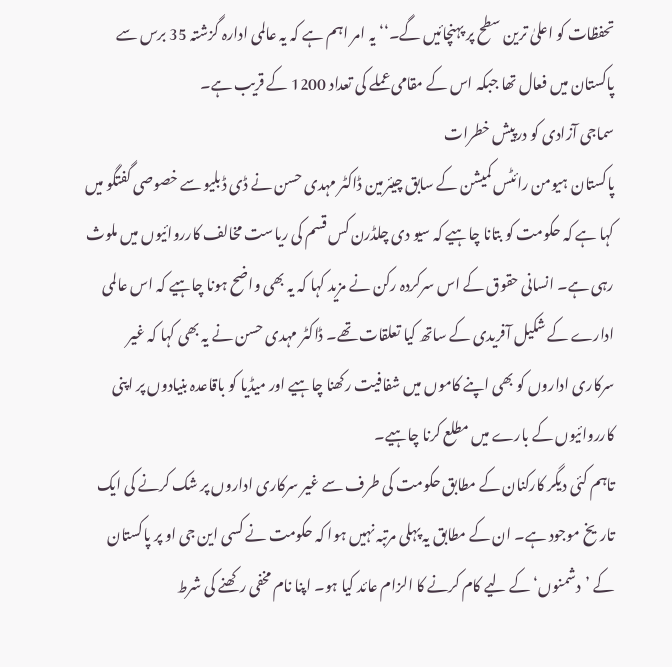تحفظات کو اعلیٰ ترین سطح پر پہنچائیں گے۔‘‘ یہ امر اہم ہے کہ یہ عالمی ادارہ گزشتہ 35 برس سے پاکستان میں فعال تھا جبکہ اس کے مقامی عملے کی تعداد 1200 کے قریب ہے۔
سماجی آزادی کو درپیش خطرات
پاکستان ہیومن رائٹس کمیشن کے سابق چیئرمین ڈاکٹر مہدی حسن نے ڈی ڈبلیو سے خصوصی گفتگو میں کہا ہے کہ حکومت کو بتانا چاہیے کہ سیو دی چلڈرن کس قسم کی ریاست مخالف کارروائیوں میں ملوث رہی ہے۔ انسانی حقوق کے اس سرکردہ رکن نے مزید کہا کہ یہ بھی واضح ہونا چاہیے کہ اس عالمی ادارے کے شکیل آفریدی کے ساتھ کیا تعلقات تھے۔ ڈاکٹر مہدی حسن نے یہ بھی کہا کہ غیر سرکاری اداروں کو بھی اپنے کاموں میں شفافیت رکھنا چاہیے اور میڈیا کو باقاعدہ بنیادوں پر اپنی کارروائیوں کے بارے میں مطلع کرنا چاہیے۔
تاہم کئی دیگر کارکنان کے مطابق حکومت کی طرف سے غیر سرکاری اداروں پر شک کرنے کی ایک تاریخ موجود ہے۔ ان کے مطابق یہ پہلی مرتبہ نہیں ہوا کہ حکومت نے کسی این جی او پر پاکستان کے ’دشمنوں‘ کے لیے کام کرنے کا الزام عائد کیا ہو۔ اپنا نام مخفی رکھنے کی شرط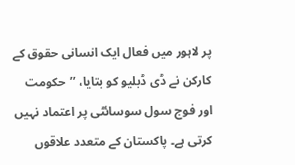پر لاہور میں فعال ایک انسانی حقوق کے کارکن نے ڈی ڈبلیو کو بتایا، ’’حکومت اور فوج سول سوسائٹی پر اعتماد نہیں کرتی ہے۔ پاکستان کے متعدد علاقوں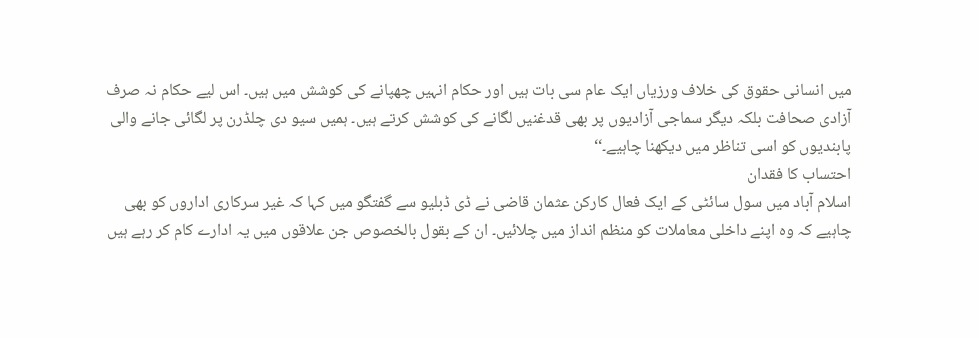میں انسانی حقوق کی خلاف ورزیاں ایک عام سی بات ہیں اور حکام انہیں چھپانے کی کوشش میں ہیں۔ اس لیے حکام نہ صرف آزادی صحافت بلکہ دیگر سماجی آزادیوں پر بھی قدغنیں لگانے کی کوشش کرتے ہیں۔ ہمیں سیو دی چلڈرن پر لگائی جانے والی پابندیوں کو اسی تناظر میں دیکھنا چاہیے۔‘‘
احتساب کا فقدان
اسلام آباد میں سول سائٹی کے ایک فعال کارکن عثمان قاضی نے ڈی ڈبلیو سے گفتگو میں کہا کہ غیر سرکاری اداروں کو بھی چاہیے کہ وہ اپنے داخلی معاملات کو منظم انداز میں چلائیں۔ ان کے بقول بالخصوص جن علاقوں میں یہ ادارے کام کر رہے ہیں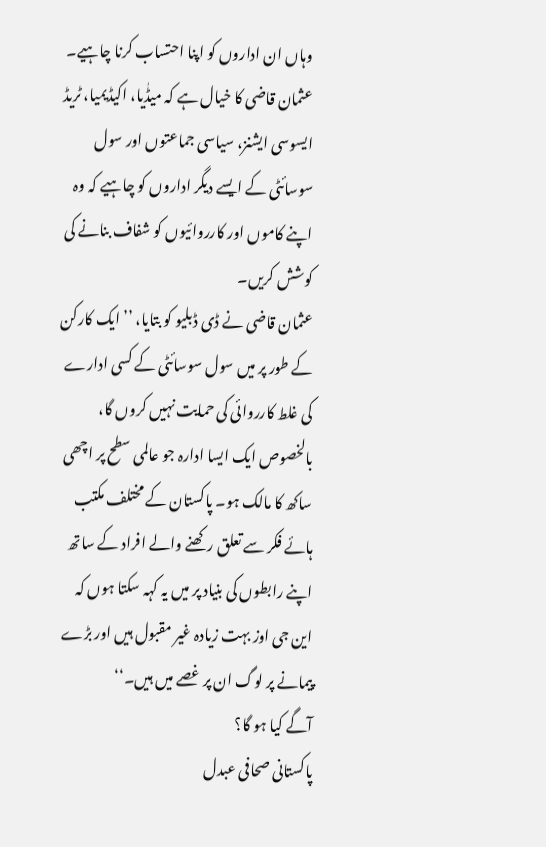وہاں ان اداروں کو اپنا احتساب کرنا چاہیے۔ عثمان قاضی کا خیال ہے کہ میڈٰیا، اکیڈیمیا، ٹریڈ ایسوسی ایشنز، سیاسی جماعتوں اور سول سوسائٹی کے ایسے دیگر اداروں کو چاہیے کہ وہ اپنے کاموں اور کارروائیوں کو شفاف بنانے کی کوشش کریں۔
عثمان قاضی نے ڈی ڈبلیو کو بتایا، ’’ ایک کارکن کے طور پر میں سول سوسائٹی کے کسی ادارے کی غلط کارروائی کی حمایت نہیں کروں گا، بالخصوص ایک ایسا ادارہ جو عالمی سطح پر اچھی ساکھ کا مالک ہو۔ پاکستان کے مختلف مکتب ہائے فکر سے تعلق رکھنے والے افراد کے ساتھ اپنے رابطوں کی بنیاد پر میں یہ کہہ سکتا ہوں کہ این جی اوز بہت زیادہ غیر مقبول ہیں اور بڑے پیمانے پر لوگ ان پر غصے میں ہیں۔‘‘
آگے کیا ہو گا؟
پاکستانی صحافی عبدل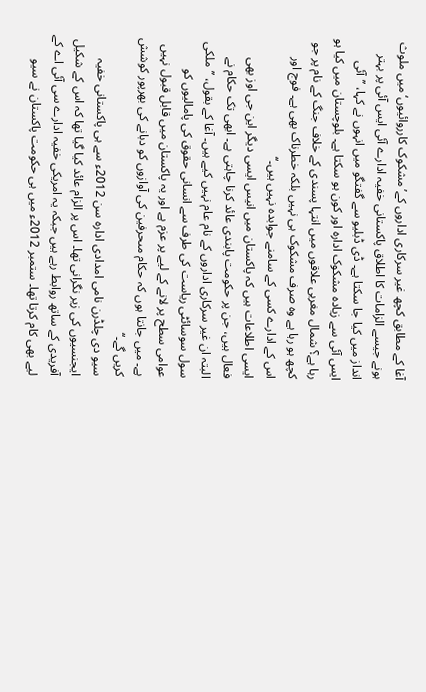آغا کے مطابق کچھ غیر سرکاری اداروں کے’مشکوک کارروائیوں‘ میں ملوث ہونے جیسے الزامات کا اطلاق پاکستانی خفیہ ادارے آئی ایس آئی پر بہتر انداز میں کیا جا سکتا ہے۔ ڈی ڈبلیو سے گفتگو میں انہوں نے کہا، ’’آئی ایس آئی سے زیادہ مشکوک ادارہ اور کون ہو سکتا ہے۔ بلوچستان میں کیا ہو رہا ہے؟ شمال مغربی علاقوں میں انتہا پسندی کے خلاف جنگ کے نام پر جو کچھ ہو رہا ہے وہ صرف مشکوک ہی نہیں بلکہ خطرناک بھی ہے۔ فوج اور اس کے ادارے کسی کے سامنے جوابدہ نہیں ہیں۔‘‘
ایسی اطلاعات ہیں کہ پاکستان میں انیس ایسی دیگر این جی اوز بھی فعال ہیں، جن پر حکومت پابندی عائد کرنا چاہتی ہے۔ ابھی تک حکام نے البتہ ان غیر سرکاری اداروں کے نام عام نہیں کیے ہیں۔ آغا کے بقول، ’’ملکی سول سوسائٹی ریاست کی طرف سے انسانی حقوق کی پامالیوں کو عوامی سطح پر لانے کے لیے پر عزم ہے اور یہ پاکستان میں قابل قبول نہیں ہے۔ میں جانتا ہوں کہ حکام مںحرفین کی آوازوں کو دبانے کی بھرپور کوشش کریں گے۔‘‘
سیو دی چلڈرن نامی امدادی ادارہ سن 2012ء سے ہی پاکستانی خفیہ ایجنسیوں کی زیر نگرانی تھا۔ اس پر الزام عائد کیا گیا تھا کہ اس کے شکیل آفریدی کے ساتھ روابط رہے ہیں جبکہ یہ امریکی خفیہ ادارے سی آئی اے کے لیے بھی کام کرتا تھا۔ ستمبر 2012ء میں ہی حکومت پاکستان نے سیو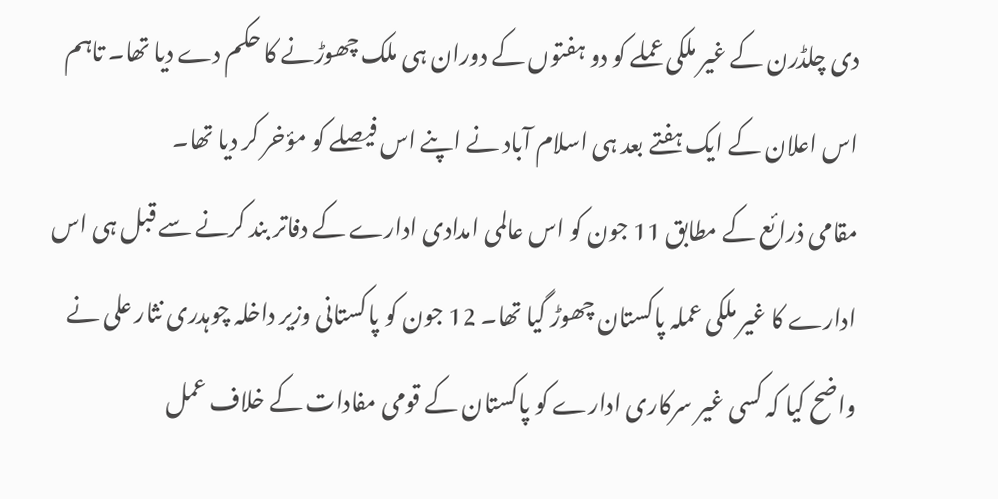دی چلڈرن کے غیر ملکی عملے کو دو ہفتوں کے دوران ہی ملک چھوڑنے کا حکم دے دیا تھا۔ تاہم اس اعلان کے ایک ہفتے بعد ہی اسلام آباد نے اپنے اس فیصلے کو مؤخر کر دیا تھا۔
مقامی ذرائع کے مطابق 11 جون کو اس عالمی امدادی ادارے کے دفاتر بند کرنے سے قبل ہی اس ادارے کا غیر ملکی عملہ پاکستان چھوڑ گیا تھا۔ 12 جون کو پاکستانی وزیر داخلہ چوہدری نثار علی نے واضح کیا کہ کسی غیر سرکاری ادارے کو پاکستان کے قومی مفادات کے خلاف عمل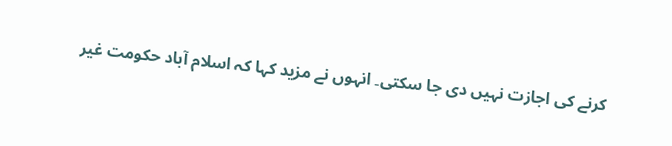کرنے کی اجازت نہیں دی جا سکتی۔ انہوں نے مزید کہا کہ اسلام آباد حکومت غیر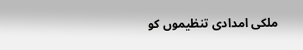ملکی امدادی تنظیموں کو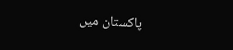پاکستان میں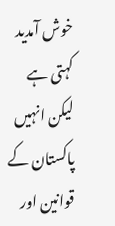خوش آمدید کہتی ہے لیکن انہیں پاکستان کے قوانین اور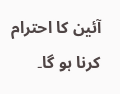آئین کا احترام کرنا ہو گا۔